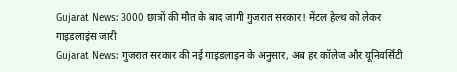Gujarat News: 3000 छात्रों की मौत के बाद जागी गुजरात सरकार! मेंटल हेल्थ को लेकर गाइडलाइंस जारी
Gujarat News: गुजरात सरकार की नई गाइडलाइन के अनुसार, अब हर कॉलेज और यूनिवर्सिटी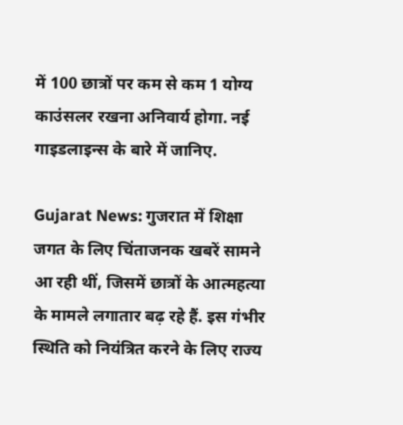में 100 छात्रों पर कम से कम 1 योग्य काउंसलर रखना अनिवार्य होगा. नई गाइडलाइन्स के बारे में जानिए.

Gujarat News: गुजरात में शिक्षा जगत के लिए चिंताजनक खबरें सामने आ रही थीं, जिसमें छात्रों के आत्महत्या के मामले लगातार बढ़ रहे हैं. इस गंभीर स्थिति को नियंत्रित करने के लिए राज्य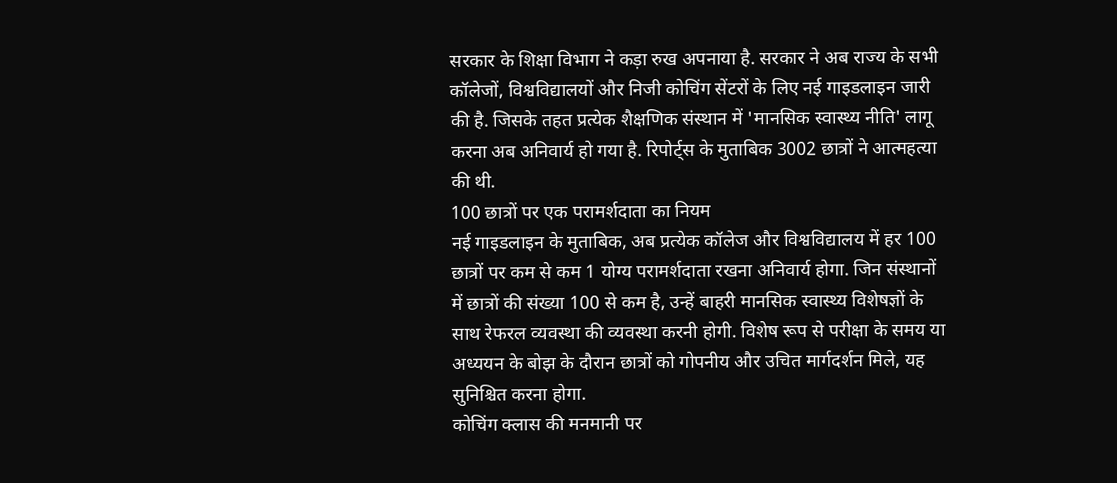सरकार के शिक्षा विभाग ने कड़ा रुख अपनाया है. सरकार ने अब राज्य के सभी कॉलेजों, विश्वविद्यालयों और निजी कोचिंग सेंटरों के लिए नई गाइडलाइन जारी की है. जिसके तहत प्रत्येक शैक्षणिक संस्थान में 'मानसिक स्वास्थ्य नीति' लागू करना अब अनिवार्य हो गया है. रिपोर्ट्स के मुताबिक 3002 छात्रों ने आत्महत्या की थी.
100 छात्रों पर एक परामर्शदाता का नियम
नई गाइडलाइन के मुताबिक, अब प्रत्येक कॉलेज और विश्वविद्यालय में हर 100 छात्रों पर कम से कम 1 योग्य परामर्शदाता रखना अनिवार्य होगा. जिन संस्थानों में छात्रों की संख्या 100 से कम है, उन्हें बाहरी मानसिक स्वास्थ्य विशेषज्ञों के साथ रेफरल व्यवस्था की व्यवस्था करनी होगी. विशेष रूप से परीक्षा के समय या अध्ययन के बोझ के दौरान छात्रों को गोपनीय और उचित मार्गदर्शन मिले, यह सुनिश्चित करना होगा.
कोचिंग क्लास की मनमानी पर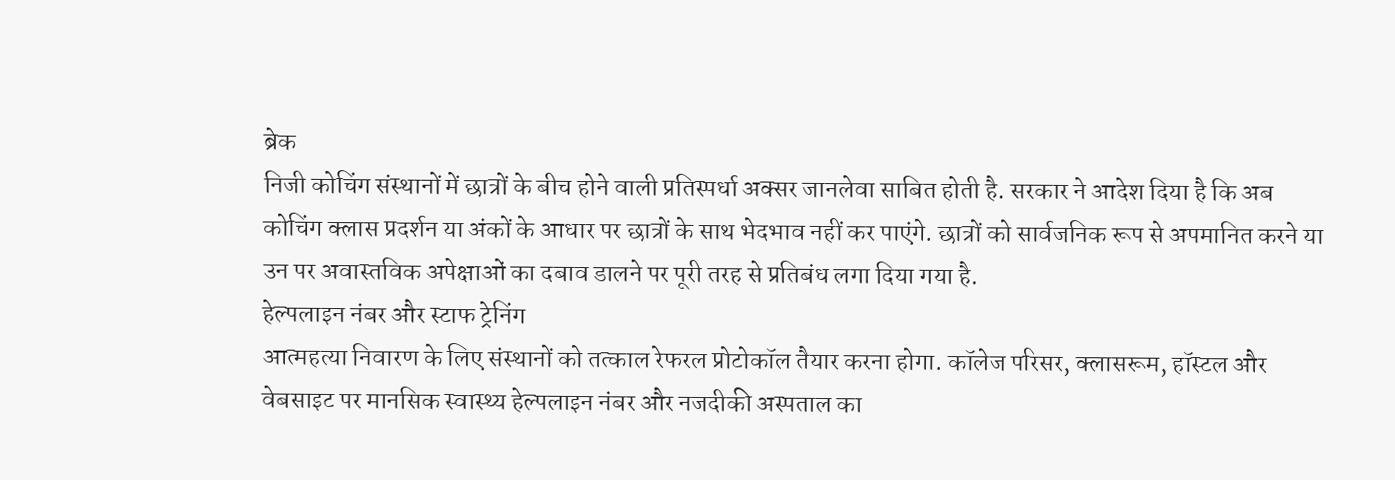ब्रेक
निजी कोचिंग संस्थानों में छात्रों के बीच होने वाली प्रतिस्पर्धा अक्सर जानलेवा साबित होती है. सरकार ने आदेश दिया है कि अब कोचिंग क्लास प्रदर्शन या अंकों के आधार पर छात्रों के साथ भेदभाव नहीं कर पाएंगे. छात्रों को सार्वजनिक रूप से अपमानित करने या उन पर अवास्तविक अपेक्षाओं का दबाव डालने पर पूरी तरह से प्रतिबंध लगा दिया गया है.
हेल्पलाइन नंबर और स्टाफ ट्रेनिंग
आत्महत्या निवारण के लिए संस्थानों को तत्काल रेफरल प्रोटोकॉल तैयार करना होगा. कॉलेज परिसर, क्लासरूम, हॉस्टल और वेबसाइट पर मानसिक स्वास्थ्य हेल्पलाइन नंबर और नजदीकी अस्पताल का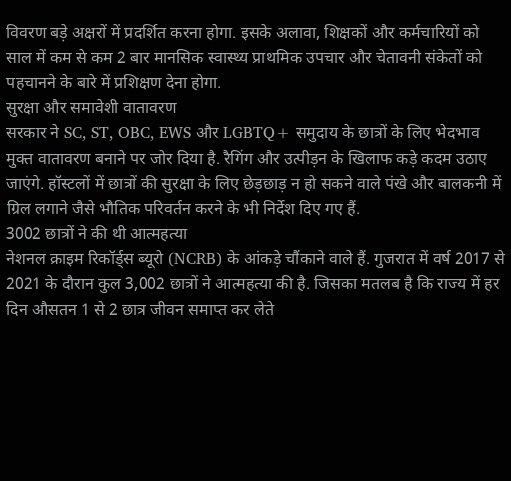विवरण बड़े अक्षरों में प्रदर्शित करना होगा. इसके अलावा, शिक्षकों और कर्मचारियों को साल में कम से कम 2 बार मानसिक स्वास्थ्य प्राथमिक उपचार और चेतावनी संकेतों को पहचानने के बारे में प्रशिक्षण देना होगा.
सुरक्षा और समावेशी वातावरण
सरकार ने SC, ST, OBC, EWS और LGBTQ+ समुदाय के छात्रों के लिए भेदभाव मुक्त वातावरण बनाने पर जोर दिया है. रैगिंग और उत्पीड़न के खिलाफ कड़े कदम उठाए जाएंगे. हॉस्टलों में छात्रों की सुरक्षा के लिए छेड़छाड़ न हो सकने वाले पंखे और बालकनी में ग्रिल लगाने जैसे भौतिक परिवर्तन करने के भी निर्देश दिए गए हैं.
3002 छात्रों ने की थी आत्महत्या
नेशनल क्राइम रिकॉर्ड्स ब्यूरो (NCRB) के आंकड़े चौंकाने वाले हैं. गुजरात में वर्ष 2017 से 2021 के दौरान कुल 3,002 छात्रों ने आत्महत्या की है. जिसका मतलब है कि राज्य में हर दिन औसतन 1 से 2 छात्र जीवन समाप्त कर लेते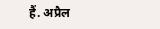हैं. अप्रैल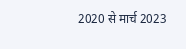2020 से मार्च 2023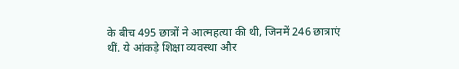के बीच 495 छात्रों ने आत्महत्या की थी, जिनमें 246 छात्राएं थीं. ये आंकड़े शिक्षा व्यवस्था और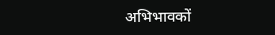अभिभावकों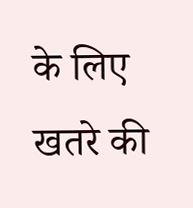के लिए खतरे की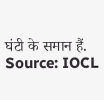घंटी के समान हैं.
Source: IOCL